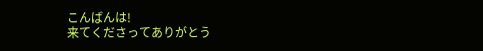こんばんは!
来てくださってありがとう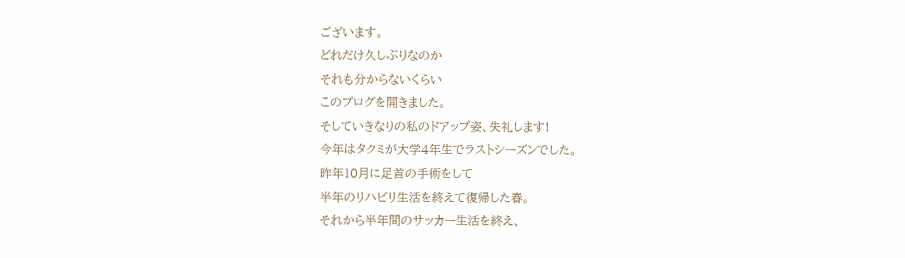ございます。
どれだけ久しぶりなのか
それも分からないくらい
このブログを開きました。
そしていきなりの私のドアップ姿、失礼します!
今年はタクミが大学4年生でラストシーズンでした。
昨年10月に足首の手術をして
半年のリハビリ生活を終えて復帰した春。
それから半年間のサッカー生活を終え、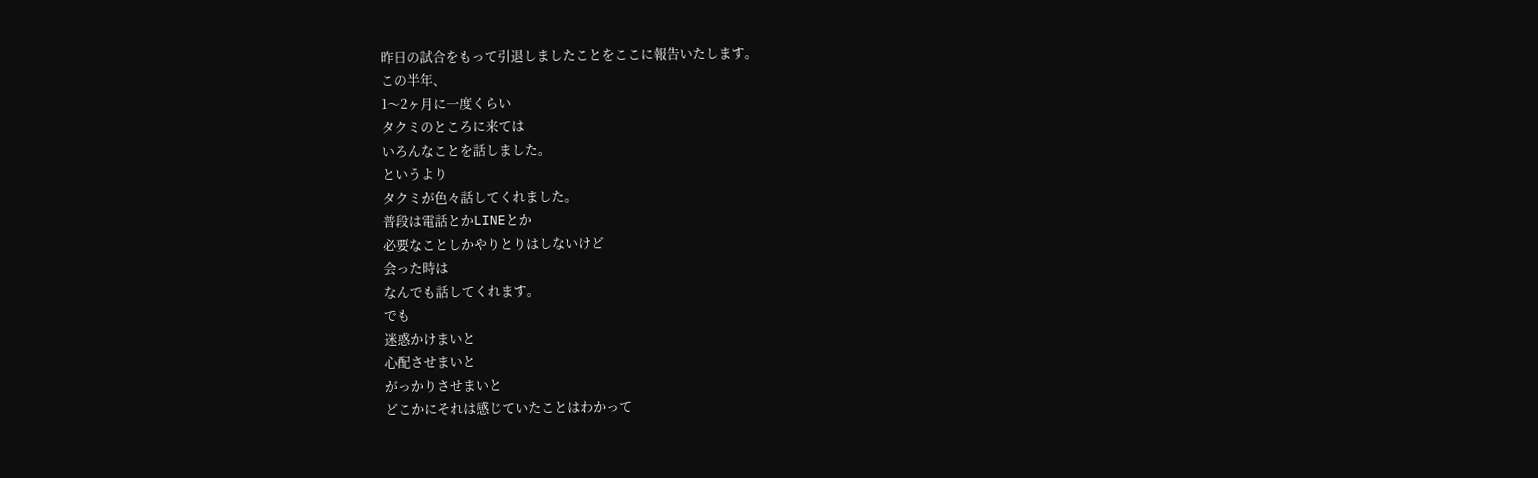昨日の試合をもって引退しましたことをここに報告いたします。
この半年、
1〜2ヶ月に一度くらい
タクミのところに来ては
いろんなことを話しました。
というより
タクミが色々話してくれました。
普段は電話とかLINEとか
必要なことしかやりとりはしないけど
会った時は
なんでも話してくれます。
でも
迷惑かけまいと
心配させまいと
がっかりさせまいと
どこかにそれは感じていたことはわかって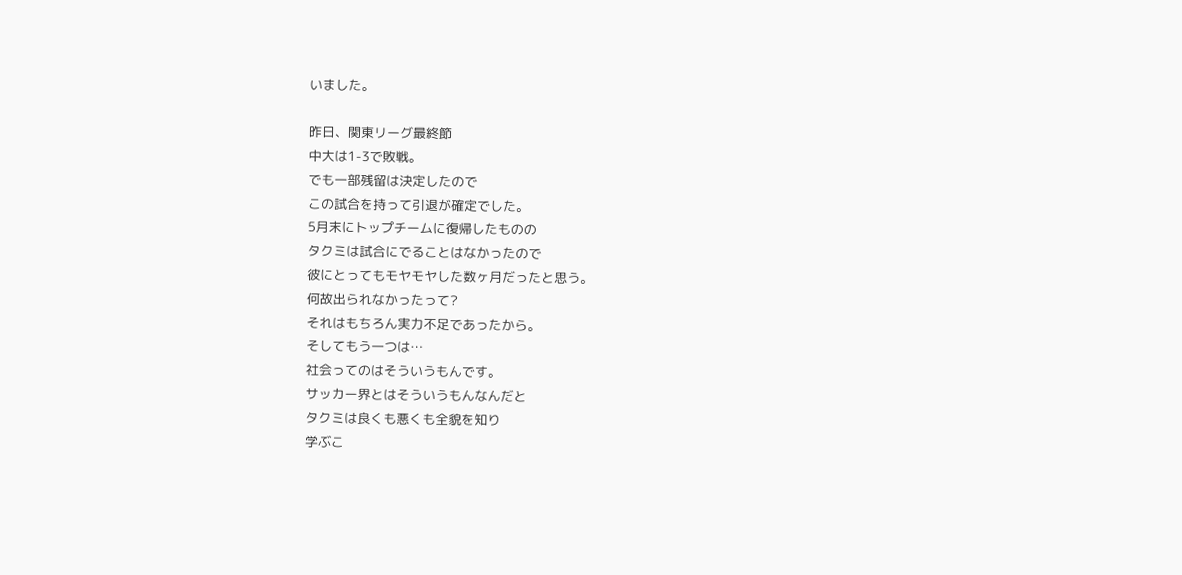いました。

昨日、関東リーグ最終節
中大は1-3で敗戦。
でも一部残留は決定したので
この試合を持って引退が確定でした。
5月末にトップチームに復帰したものの
タクミは試合にでることはなかったので
彼にとってもモヤモヤした数ヶ月だったと思う。
何故出られなかったって?
それはもちろん実力不足であったから。
そしてもう一つは…
社会ってのはそういうもんです。
サッカー界とはそういうもんなんだと
タクミは良くも悪くも全貌を知り
学ぶこ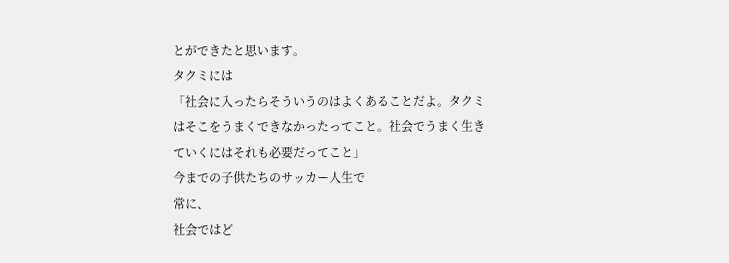とができたと思います。
タクミには
「社会に入ったらそういうのはよくあることだよ。タクミはそこをうまくできなかったってこと。社会でうまく生きていくにはそれも必要だってこと」
今までの子供たちのサッカー人生で
常に、
社会ではど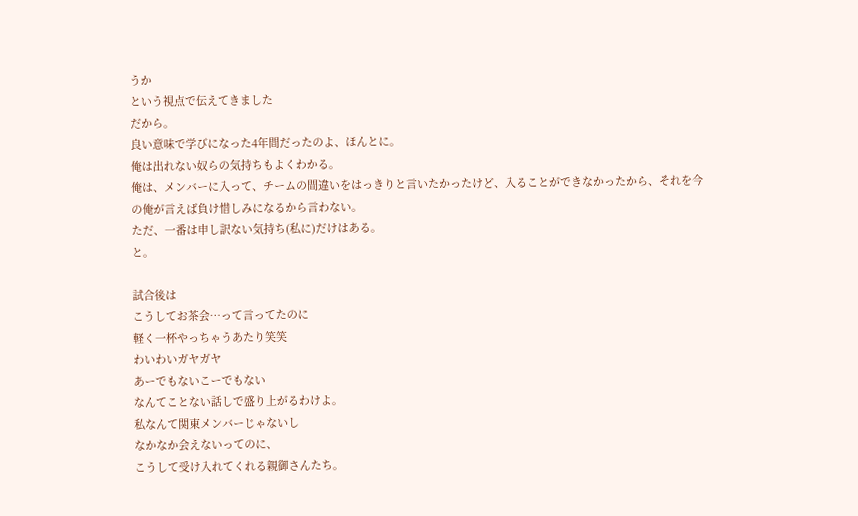うか
という視点で伝えてきました
だから。
良い意味で学びになった4年間だったのよ、ほんとに。
俺は出れない奴らの気持ちもよくわかる。
俺は、メンバーに入って、チームの間違いをはっきりと言いたかったけど、入ることができなかったから、それを今の俺が言えば負け惜しみになるから言わない。
ただ、一番は申し訳ない気持ち(私に)だけはある。
と。

試合後は
こうしてお茶会…って言ってたのに
軽く一杯やっちゃうあたり笑笑
わいわいガヤガヤ
あーでもないこーでもない
なんてことない話しで盛り上がるわけよ。
私なんて関東メンバーじゃないし
なかなか会えないってのに、
こうして受け入れてくれる親御さんたち。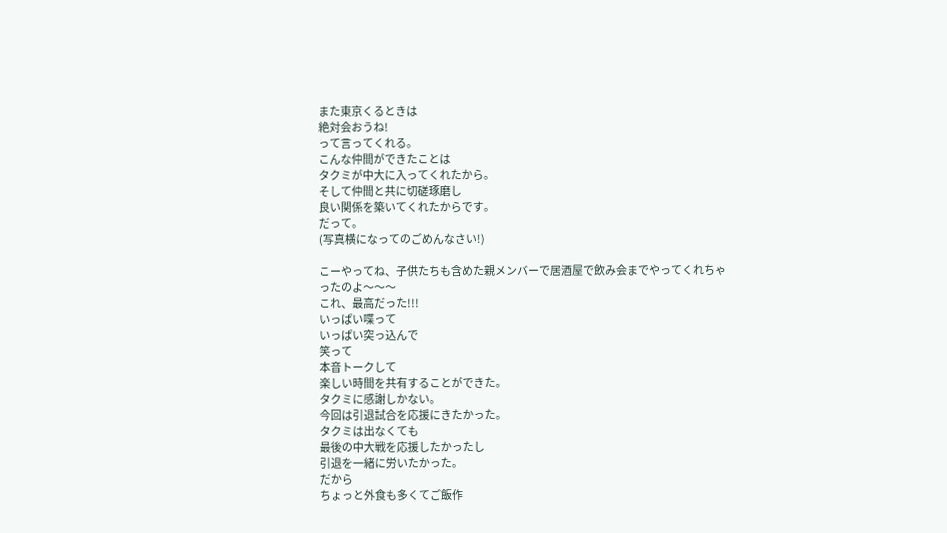また東京くるときは
絶対会おうね!
って言ってくれる。
こんな仲間ができたことは
タクミが中大に入ってくれたから。
そして仲間と共に切磋琢磨し
良い関係を築いてくれたからです。
だって。
(写真横になってのごめんなさい!)

こーやってね、子供たちも含めた親メンバーで居酒屋で飲み会までやってくれちゃったのよ〜〜〜
これ、最高だった!!!
いっぱい喋って
いっぱい突っ込んで
笑って
本音トークして
楽しい時間を共有することができた。
タクミに感謝しかない。
今回は引退試合を応援にきたかった。
タクミは出なくても
最後の中大戦を応援したかったし
引退を一緒に労いたかった。
だから
ちょっと外食も多くてご飯作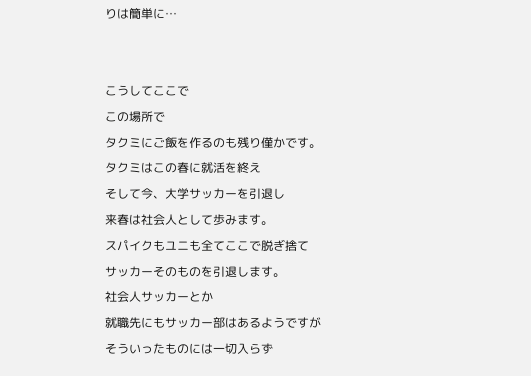りは簡単に…


こうしてここで
この場所で
タクミにご飯を作るのも残り僅かです。
タクミはこの春に就活を終え
そして今、大学サッカーを引退し
来春は社会人として歩みます。
スパイクもユニも全てここで脱ぎ捨て
サッカーそのものを引退します。
社会人サッカーとか
就職先にもサッカー部はあるようですが
そういったものには一切入らず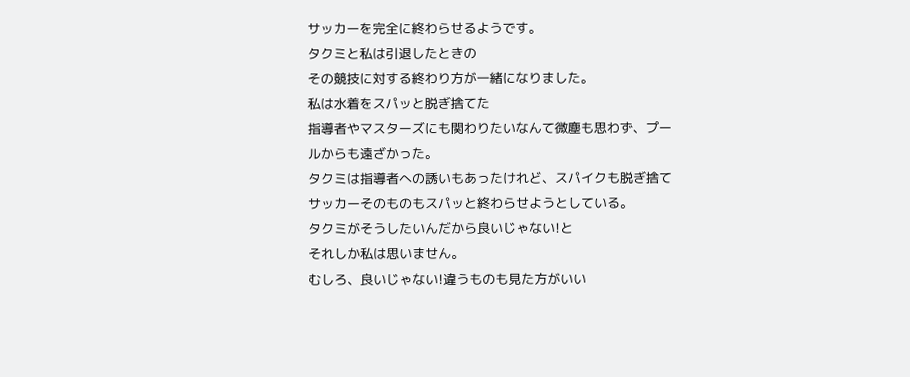サッカーを完全に終わらせるようです。
タクミと私は引退したときの
その競技に対する終わり方が一緒になりました。
私は水着をスパッと脱ぎ捨てた
指導者やマスターズにも関わりたいなんて微塵も思わず、プールからも遠ざかった。
タクミは指導者への誘いもあったけれど、スパイクも脱ぎ捨てサッカーそのものもスパッと終わらせようとしている。
タクミがそうしたいんだから良いじゃない!と
それしか私は思いません。
むしろ、良いじゃない!違うものも見た方がいい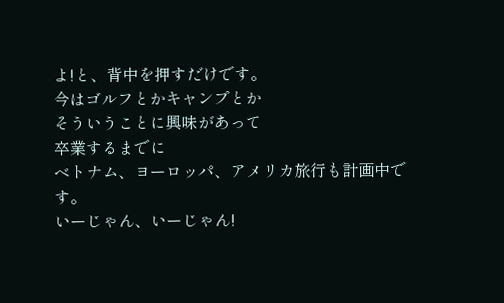よ!と、背中を押すだけです。
今はゴルフとかキャンプとか
そういうことに興味があって
卒業するまでに
ベトナム、ヨーロッパ、アメリカ旅行も計画中です。
いーじゃん、いーじゃん!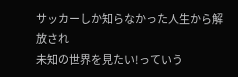サッカーしか知らなかった人生から解放され
未知の世界を見たい!っていう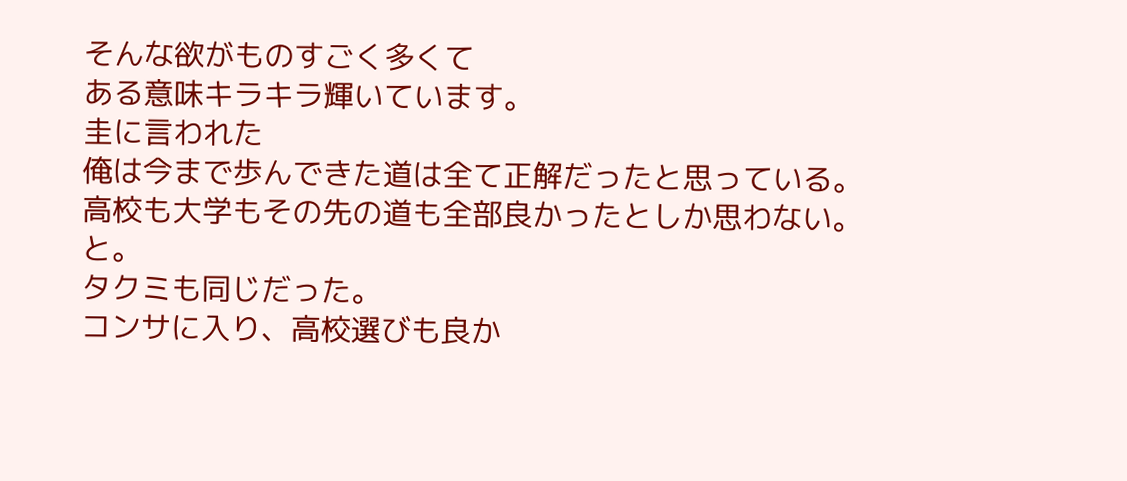そんな欲がものすごく多くて
ある意味キラキラ輝いています。
圭に言われた
俺は今まで歩んできた道は全て正解だったと思っている。
高校も大学もその先の道も全部良かったとしか思わない。
と。
タクミも同じだった。
コンサに入り、高校選びも良か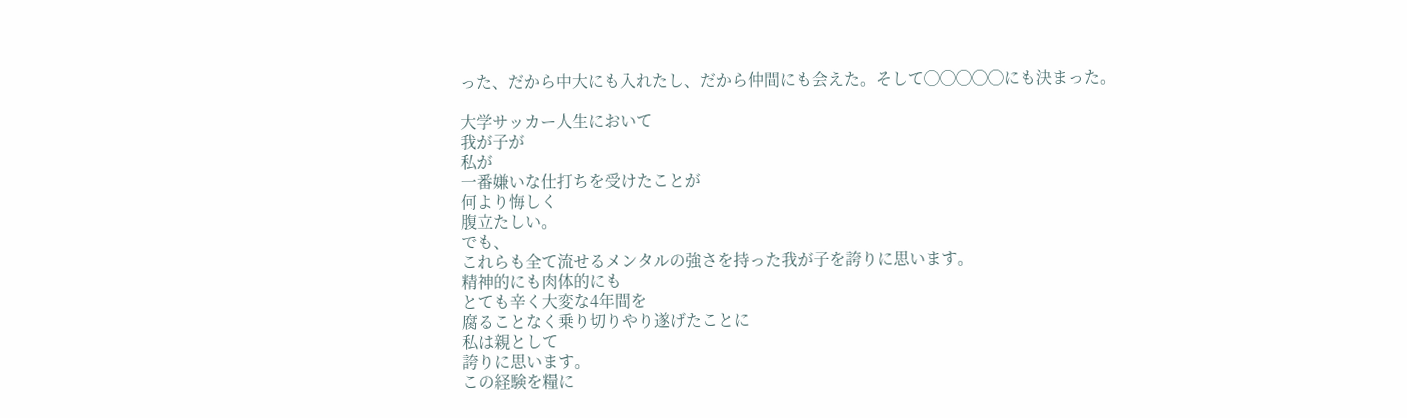った、だから中大にも入れたし、だから仲間にも会えた。そして◯◯◯◯◯にも決まった。

大学サッカー人生において
我が子が
私が
一番嫌いな仕打ちを受けたことが
何より悔しく
腹立たしい。
でも、
これらも全て流せるメンタルの強さを持った我が子を誇りに思います。
精神的にも肉体的にも
とても辛く大変な4年間を
腐ることなく乗り切りやり遂げたことに
私は親として
誇りに思います。
この経験を糧に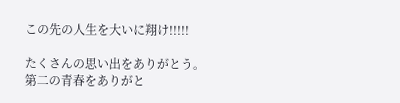この先の人生を大いに翔け!!!!!

たくさんの思い出をありがとう。
第二の青春をありがと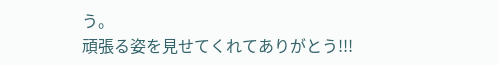う。
頑張る姿を見せてくれてありがとう!!!